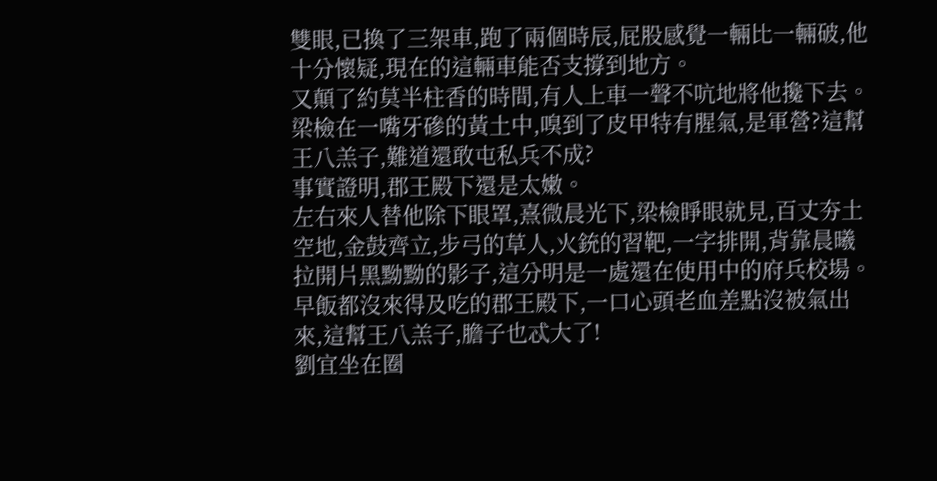雙眼,已換了三架車,跑了兩個時辰,屁股感覺一輛比一輛破,他十分懷疑,現在的這輛車能否支撐到地方。
又顛了約莫半柱香的時間,有人上車一聲不吭地將他攙下去。
梁檢在一嘴牙磣的黃土中,嗅到了皮甲特有腥氣,是軍營?這幫王八羔子,難道還敢屯私兵不成?
事實證明,郡王殿下還是太嫩。
左右來人替他除下眼罩,熹微晨光下,梁檢睜眼就見,百丈夯土空地,金鼓齊立,步弓的草人,火銃的習靶,一字排開,背靠晨曦拉開片黑黝黝的影子,這分明是一處還在使用中的府兵校場。
早飯都沒來得及吃的郡王殿下,一口心頭老血差點沒被氣出來,這幫王八羔子,膽子也忒大了!
劉宜坐在圈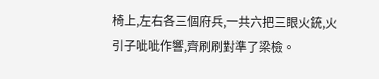椅上,左右各三個府兵,一共六把三眼火銃,火引子呲呲作響,齊刷刷對準了梁檢。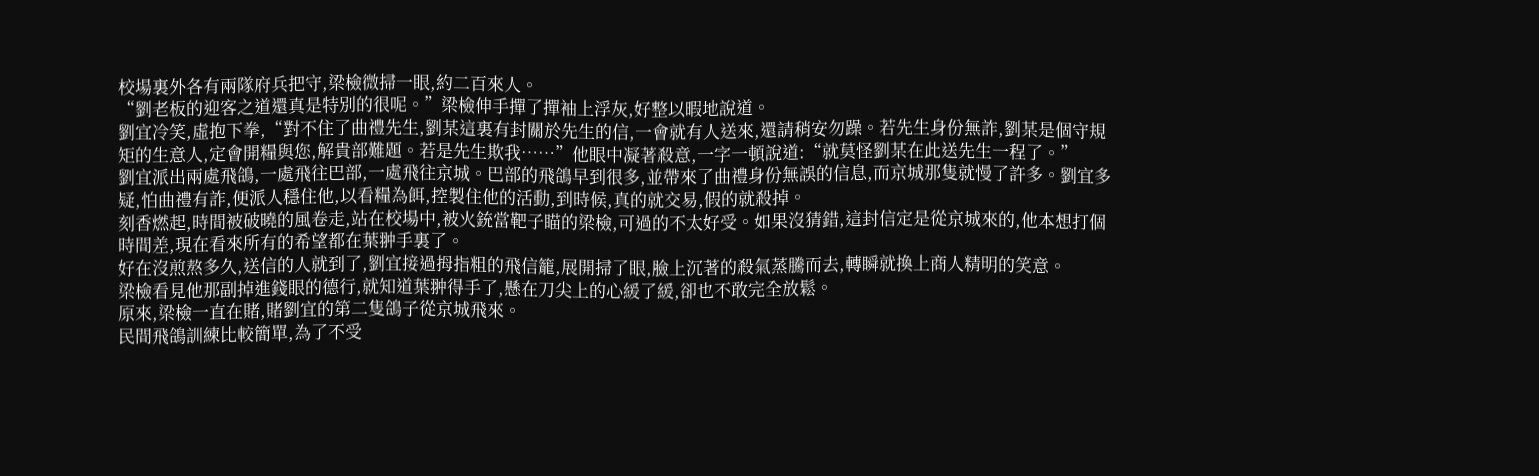校場裏外各有兩隊府兵把守,梁檢微掃一眼,約二百來人。
“劉老板的迎客之道還真是特別的很呢。”梁檢伸手撣了撣袖上浮灰,好整以暇地說道。
劉宜冷笑,虛抱下拳,“對不住了曲禮先生,劉某這裏有封關於先生的信,一會就有人送來,還請稍安勿躁。若先生身份無詐,劉某是個守規矩的生意人,定會開糧與您,解貴部難題。若是先生欺我……”他眼中凝著殺意,一字一頓說道:“就莫怪劉某在此送先生一程了。”
劉宜派出兩處飛鴿,一處飛往巴部,一處飛往京城。巴部的飛鴿早到很多,並帶來了曲禮身份無誤的信息,而京城那隻就慢了許多。劉宜多疑,怕曲禮有詐,便派人穩住他,以看糧為餌,控製住他的活動,到時候,真的就交易,假的就殺掉。
刻香燃起,時間被破曉的風卷走,站在校場中,被火銃當靶子瞄的梁檢,可過的不太好受。如果沒猜錯,這封信定是從京城來的,他本想打個時間差,現在看來所有的希望都在葉翀手裏了。
好在沒煎熬多久,送信的人就到了,劉宜接過拇指粗的飛信籠,展開掃了眼,臉上沉著的殺氣蒸騰而去,轉瞬就換上商人精明的笑意。
梁檢看見他那副掉進錢眼的德行,就知道葉翀得手了,懸在刀尖上的心緩了緩,卻也不敢完全放鬆。
原來,梁檢一直在賭,賭劉宜的第二隻鴿子從京城飛來。
民間飛鴿訓練比較簡單,為了不受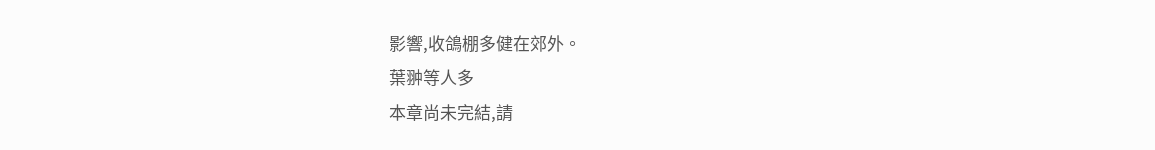影響,收鴿棚多健在郊外。
葉翀等人多
本章尚未完結,請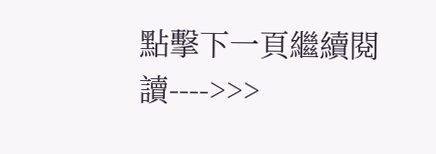點擊下一頁繼續閱讀---->>>